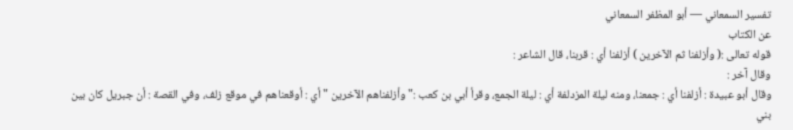تفسير السمعاني — أبو المظفر السمعاني
عن الكتاب
قوله تعالى :( وأزلفنا ثم الآخرين ) أزلفنا أي : قربنا، قال الشاعر :
وقال آخر :
وقال أبو عبيدة : أزلفنا أي : جمعنا، ومنه ليلة المزدلفة أي : ليلة الجمع، وقرأ أبي بن كعب :" وأزلفناهم الآخرين " أي : أوقعناهم في موقع زلف، وفي القصة : أن جبريل كان بين بني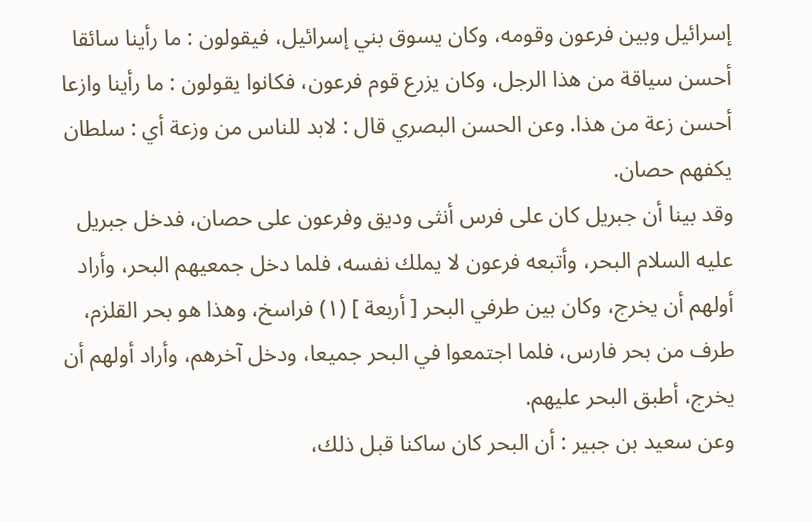إسرائيل وبين فرعون وقومه، وكان يسوق بني إسرائيل، فيقولون : ما رأينا سائقا أحسن سياقة من هذا الرجل، وكان يزرع قوم فرعون، فكانوا يقولون : ما رأينا وازعا أحسن زعة من هذا. وعن الحسن البصري قال : لابد للناس من وزعة أي : سلطان يكفهم حصان.
وقد بينا أن جبريل كان على فرس أنثى وديق وفرعون على حصان، فدخل جبريل عليه السلام البحر، وأتبعه فرعون لا يملك نفسه، فلما دخل جمعيهم البحر، وأراد أولهم أن يخرج، وكان بين طرفي البحر [ أربعة ] (١) فراسخ، وهذا هو بحر القلزم، طرف من بحر فارس، فلما اجتمعوا في البحر جميعا، ودخل آخرهم، وأراد أولهم أن يخرج، أطبق البحر عليهم.
وعن سعيد بن جبير : أن البحر كان ساكنا قبل ذلك،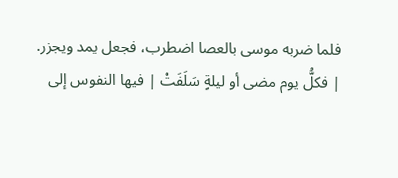فلما ضربه موسى بالعصا اضطرب، فجعل يمد ويجزر.
| فكلُّ يوم مضى أو ليلةٍ سَلَفَتْ | فيها النفوس إلى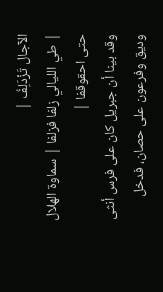الآجال تَزْدَلِفُ |
| طي الليالي زلفا فزلفا | سماوة الهلال حتى احقوقفا |
وقد بينا أن جبريل كان على فرس أنثى وديق وفرعون على حصان، فدخل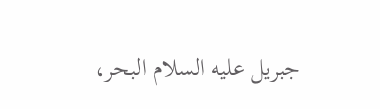جبريل عليه السلام البحر،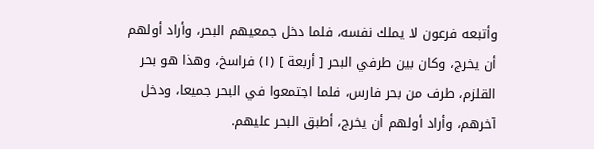وأتبعه فرعون لا يملك نفسه، فلما دخل جمعيهم البحر، وأراد أولهم أن يخرج، وكان بين طرفي البحر [ أربعة ] (١) فراسخ، وهذا هو بحر القلزم، طرف من بحر فارس، فلما اجتمعوا في البحر جميعا، ودخل آخرهم، وأراد أولهم أن يخرج، أطبق البحر عليهم.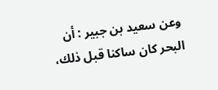وعن سعيد بن جبير : أن البحر كان ساكنا قبل ذلك،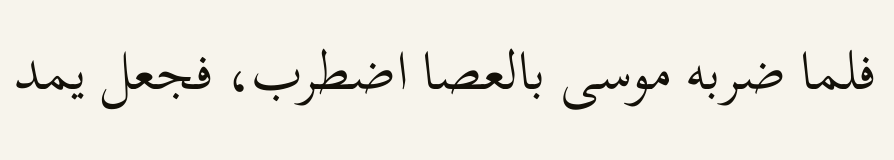فلما ضربه موسى بالعصا اضطرب، فجعل يمد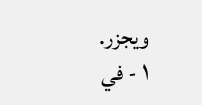ويجزر.
١ - في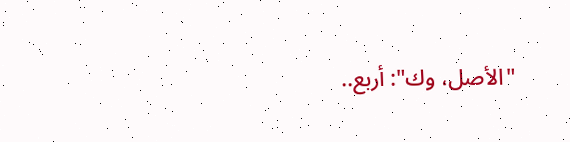"الأصل، وك": أربع..